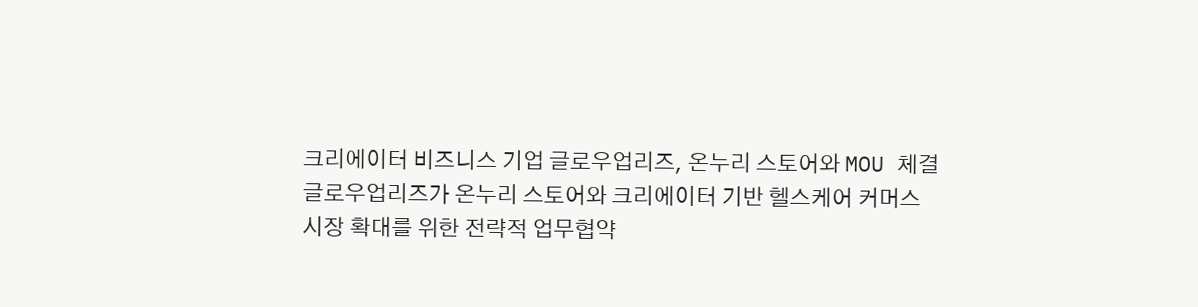크리에이터 비즈니스 기업 글로우업리즈, 온누리 스토어와 MOU 체결
글로우업리즈가 온누리 스토어와 크리에이터 기반 헬스케어 커머스 시장 확대를 위한 전략적 업무협약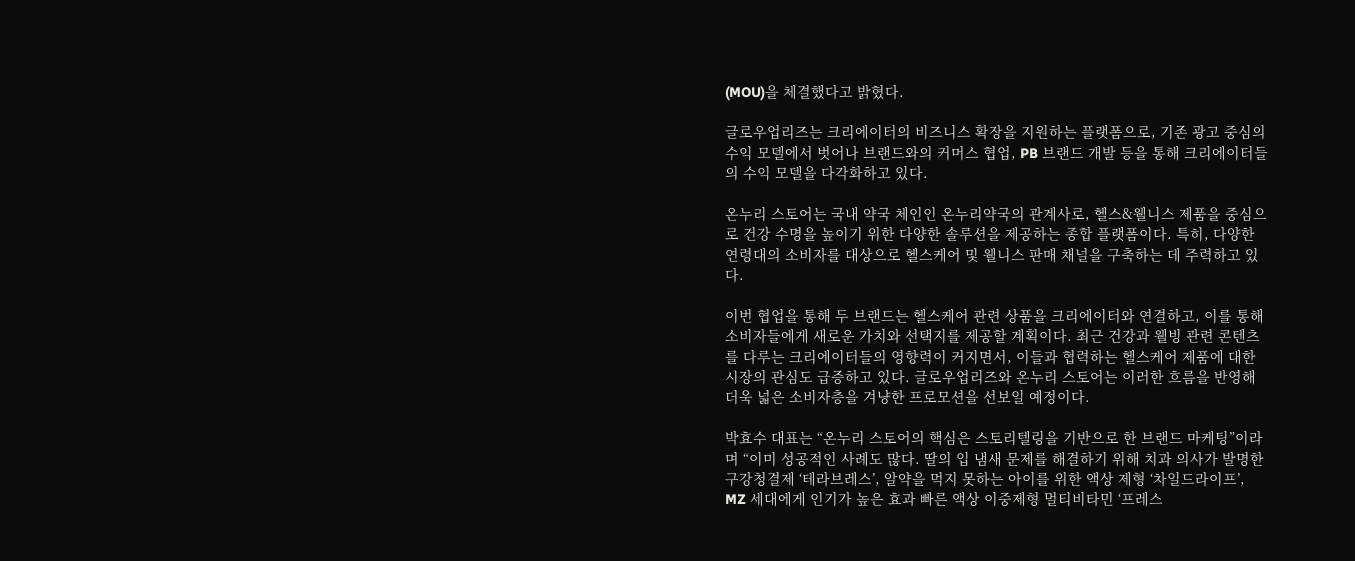(MOU)을 체결했다고 밝혔다.

글로우업리즈는 크리에이터의 비즈니스 확장을 지원하는 플랫폼으로, 기존 광고 중심의 수익 모델에서 벗어나 브랜드와의 커머스 협업, PB 브랜드 개발 등을 통해 크리에이터들의 수익 모델을 다각화하고 있다.

온누리 스토어는 국내 약국 체인인 온누리약국의 관계사로, 헬스&웰니스 제품을 중심으로 건강 수명을 높이기 위한 다양한 솔루션을 제공하는 종합 플랫폼이다. 특히, 다양한 연령대의 소비자를 대상으로 헬스케어 및 웰니스 판매 채널을 구축하는 데 주력하고 있다.

이번 협업을 통해 두 브랜드는 헬스케어 관련 상품을 크리에이터와 연결하고, 이를 통해 소비자들에게 새로운 가치와 선택지를 제공할 계획이다. 최근 건강과 웰빙 관련 콘텐츠를 다루는 크리에이터들의 영향력이 커지면서, 이들과 협력하는 헬스케어 제품에 대한 시장의 관심도 급증하고 있다. 글로우업리즈와 온누리 스토어는 이러한 흐름을 반영해 더욱 넓은 소비자층을 겨냥한 프로모션을 선보일 예정이다.

박효수 대표는 “온누리 스토어의 핵심은 스토리텔링을 기반으로 한 브랜드 마케팅”이라며 “이미 성공적인 사례도 많다. 딸의 입 냄새 문제를 해결하기 위해 치과 의사가 발명한 구강청결제 ‘테라브레스’, 알약을 먹지 못하는 아이를 위한 액상 제형 ‘차일드라이프’, MZ 세대에게 인기가 높은 효과 빠른 액상 이중제형 멀티비타민 ‘프레스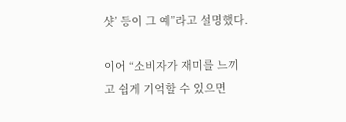샷’ 등이 그 예”라고 설명했다.

이어 “소비자가 재미를 느끼고 쉽게 기억할 수 있으면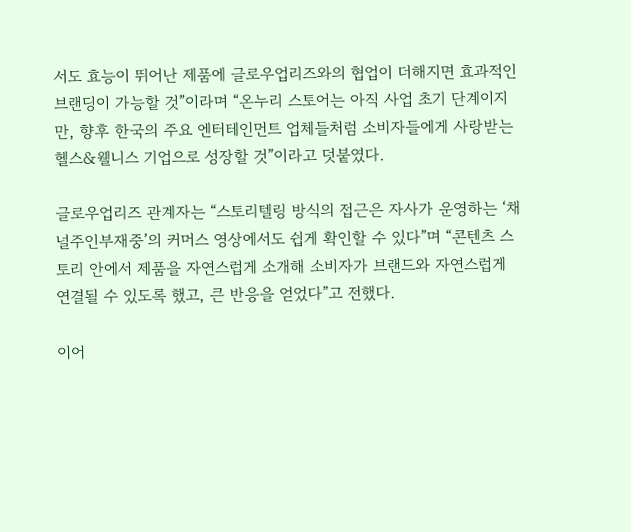서도 효능이 뛰어난 제품에 글로우업리즈와의 협업이 더해지면 효과적인 브랜딩이 가능할 것”이라며 “온누리 스토어는 아직 사업 초기 단계이지만, 향후 한국의 주요 엔터테인먼트 업체들처럼 소비자들에게 사랑받는 헬스&웰니스 기업으로 성장할 것”이라고 덧붙였다.

글로우업리즈 관계자는 “스토리텔링 방식의 접근은 자사가 운영하는 ‘채널주인부재중’의 커머스 영상에서도 쉽게 확인할 수 있다”며 “콘텐츠 스토리 안에서 제품을 자연스럽게 소개해 소비자가 브랜드와 자연스럽게 연결될 수 있도록 했고, 큰 반응을 얻었다”고 전했다.

이어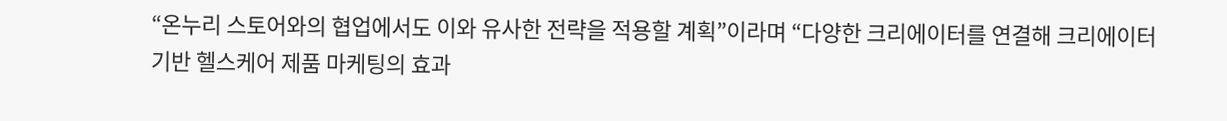“온누리 스토어와의 협업에서도 이와 유사한 전략을 적용할 계획”이라며 “다양한 크리에이터를 연결해 크리에이터 기반 헬스케어 제품 마케팅의 효과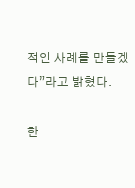적인 사례를 만들겠다”라고 밝혔다.

한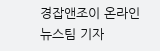경잡앤조이 온라인뉴스팀 기자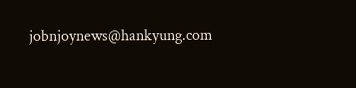jobnjoynews@hankyung.com